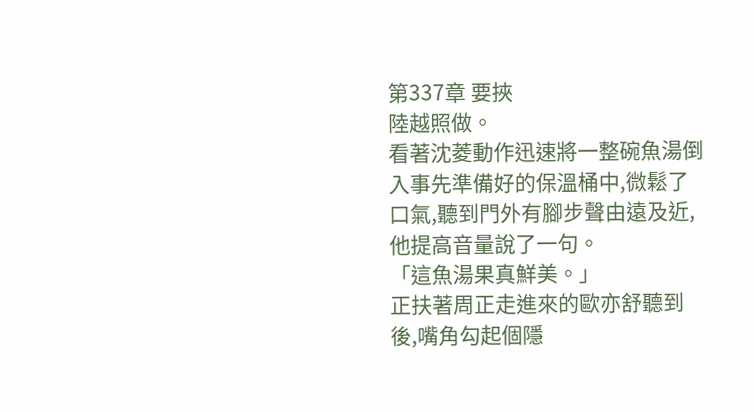第337章 要挾
陸越照做。
看著沈菱動作迅速將一整碗魚湯倒入事先準備好的保溫桶中,微鬆了口氣,聽到門外有腳步聲由遠及近,他提高音量說了一句。
「這魚湯果真鮮美。」
正扶著周正走進來的歐亦舒聽到後,嘴角勾起個隱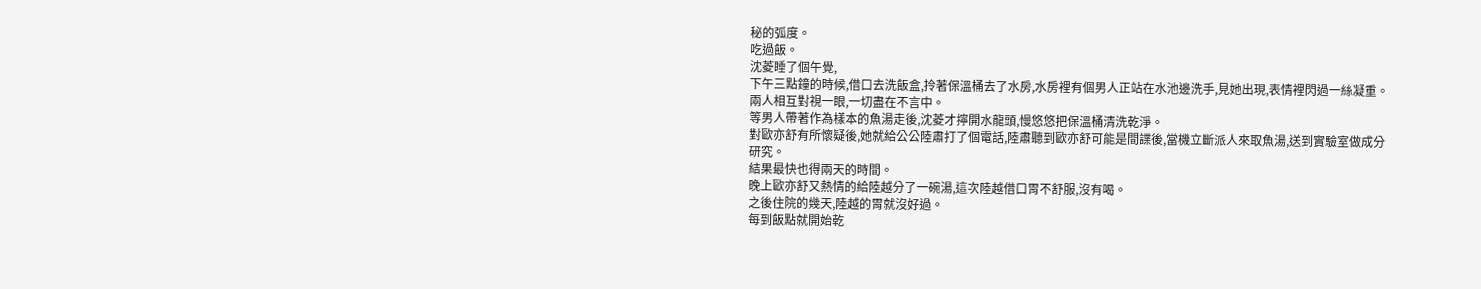秘的弧度。
吃過飯。
沈菱睡了個午覺,
下午三點鐘的時候,借口去洗飯盒,拎著保溫桶去了水房,水房裡有個男人正站在水池邊洗手,見她出現,表情裡閃過一絲凝重。
兩人相互對視一眼,一切盡在不言中。
等男人帶著作為樣本的魚湯走後,沈菱才擰開水龍頭,慢悠悠把保溫桶清洗乾淨。
對歐亦舒有所懷疑後,她就給公公陸肅打了個電話,陸肅聽到歐亦舒可能是間諜後,當機立斷派人來取魚湯,送到實驗室做成分研究。
結果最快也得兩天的時間。
晚上歐亦舒又熱情的給陸越分了一碗湯,這次陸越借口胃不舒服,沒有喝。
之後住院的幾天,陸越的胃就沒好過。
每到飯點就開始乾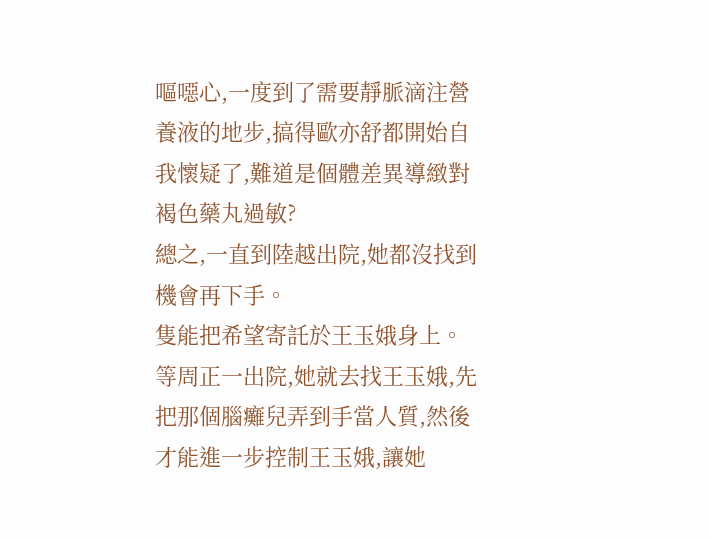嘔噁心,一度到了需要靜脈滴注營養液的地步,搞得歐亦舒都開始自我懷疑了,難道是個體差異導緻對褐色藥丸過敏?
總之,一直到陸越出院,她都沒找到機會再下手。
隻能把希望寄託於王玉娥身上。
等周正一出院,她就去找王玉娥,先把那個腦癱兒弄到手當人質,然後才能進一步控制王玉娥,讓她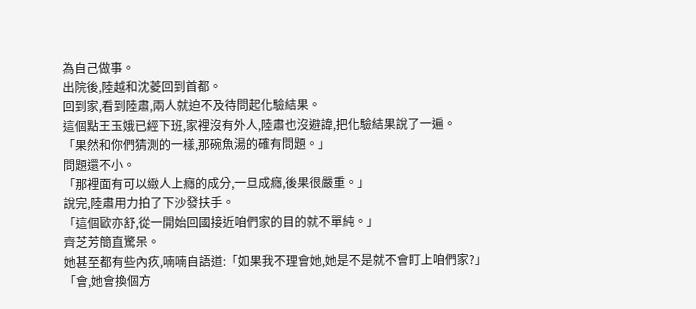為自己做事。
出院後,陸越和沈菱回到首都。
回到家,看到陸肅,兩人就迫不及待問起化驗結果。
這個點王玉娥已經下班,家裡沒有外人,陸肅也沒避諱,把化驗結果說了一遍。
「果然和你們猜測的一樣,那碗魚湯的確有問題。」
問題還不小。
「那裡面有可以緻人上癮的成分,一旦成癮,後果很嚴重。」
說完,陸肅用力拍了下沙發扶手。
「這個歐亦舒,從一開始回國接近咱們家的目的就不單純。」
齊芝芳簡直驚呆。
她甚至都有些內疚,喃喃自語道:「如果我不理會她,她是不是就不會盯上咱們家?」
「會,她會換個方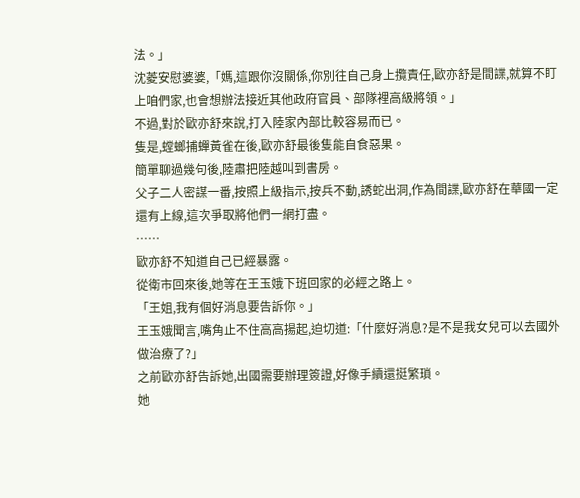法。」
沈菱安慰婆婆,「媽,這跟你沒關係,你別往自己身上攬責任,歐亦舒是間諜,就算不盯上咱們家,也會想辦法接近其他政府官員、部隊裡高級將領。」
不過,對於歐亦舒來說,打入陸家內部比較容易而已。
隻是,螳螂捕蟬黃雀在後,歐亦舒最後隻能自食惡果。
簡單聊過幾句後,陸肅把陸越叫到書房。
父子二人密謀一番,按照上級指示,按兵不動,誘蛇出洞,作為間諜,歐亦舒在華國一定還有上線,這次爭取將他們一網打盡。
……
歐亦舒不知道自己已經暴露。
從衛市回來後,她等在王玉娥下班回家的必經之路上。
「王姐,我有個好消息要告訴你。」
王玉娥聞言,嘴角止不住高高揚起,迫切道:「什麼好消息?是不是我女兒可以去國外做治療了?」
之前歐亦舒告訴她,出國需要辦理簽證,好像手續還挺繁瑣。
她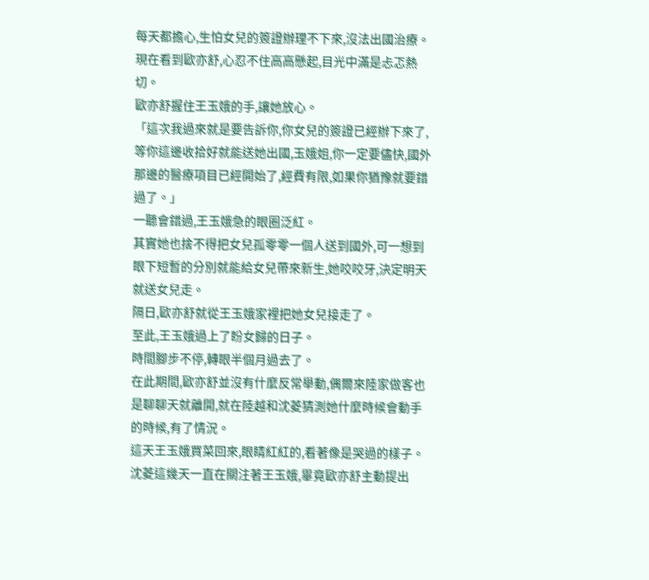每天都擔心,生怕女兒的簽證辦理不下來,沒法出國治療。
現在看到歐亦舒,心忍不住高高懸起,目光中滿是忐忑熱切。
歐亦舒握住王玉娥的手,讓她放心。
「這次我過來就是要告訴你,你女兒的簽證已經辦下來了,等你這邊收拾好就能送她出國,玉娥姐,你一定要儘快,國外那邊的醫療項目已經開始了,經費有限,如果你猶豫就要錯過了。」
一聽會錯過,王玉娥急的眼圈泛紅。
其實她也捨不得把女兒孤零零一個人送到國外,可一想到眼下短暫的分別就能給女兒帶來新生,她咬咬牙,決定明天就送女兒走。
隔日,歐亦舒就從王玉娥家裡把她女兒接走了。
至此,王玉娥過上了盼女歸的日子。
時間腳步不停,轉眼半個月過去了。
在此期間,歐亦舒並沒有什麼反常舉動,偶爾來陸家做客也是聊聊天就離開,就在陸越和沈菱猜測她什麼時候會動手的時候,有了情況。
這天王玉娥買菜回來,眼睛紅紅的,看著像是哭過的樣子。
沈菱這幾天一直在關注著王玉娥,畢竟歐亦舒主動提出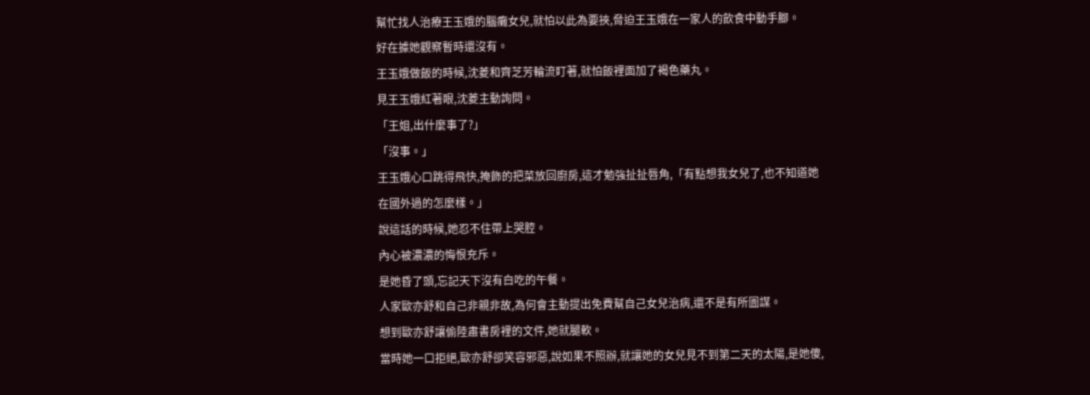幫忙找人治療王玉娥的腦癱女兒,就怕以此為要挾,脅迫王玉娥在一家人的飲食中動手腳。
好在據她觀察暫時還沒有。
王玉娥做飯的時候,沈菱和齊芝芳輪流盯著,就怕飯裡面加了褐色藥丸。
見王玉娥紅著眼,沈菱主動詢問。
「王姐,出什麼事了?」
「沒事。」
王玉娥心口跳得飛快,掩飾的把菜放回廚房,這才勉強扯扯唇角,「有點想我女兒了,也不知道她在國外過的怎麼樣。」
說這話的時候,她忍不住帶上哭腔。
內心被濃濃的悔恨充斥。
是她昏了頭,忘記天下沒有白吃的午餐。
人家歐亦舒和自己非親非故,為何會主動提出免費幫自己女兒治病,還不是有所圖謀。
想到歐亦舒讓偷陸肅書房裡的文件,她就腿軟。
當時她一口拒絕,歐亦舒卻笑容邪惡,說如果不照辦,就讓她的女兒見不到第二天的太陽,是她傻,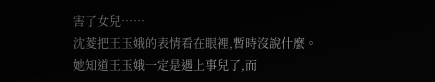害了女兒……
沈菱把王玉娥的表情看在眼裡,暫時沒說什麼。
她知道王玉娥一定是遇上事兒了,而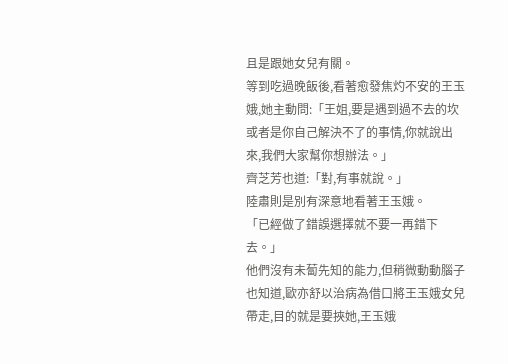且是跟她女兒有關。
等到吃過晚飯後,看著愈發焦灼不安的王玉娥,她主動問:「王姐,要是遇到過不去的坎或者是你自己解決不了的事情,你就說出來,我們大家幫你想辦法。」
齊芝芳也道:「對,有事就說。」
陸肅則是別有深意地看著王玉娥。
「已經做了錯誤選擇就不要一再錯下去。」
他們沒有未蔔先知的能力,但稍微動動腦子也知道,歐亦舒以治病為借口將王玉娥女兒帶走,目的就是要挾她,王玉娥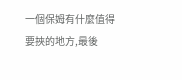一個保姆有什麼值得要挾的地方,最後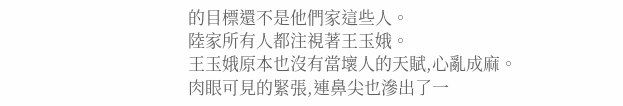的目標還不是他們家這些人。
陸家所有人都注視著王玉娥。
王玉娥原本也沒有當壞人的天賦,心亂成麻。
肉眼可見的緊張,連鼻尖也滲出了一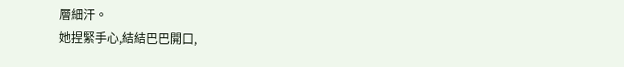層細汗。
她捏緊手心,結結巴巴開口,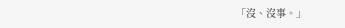「沒、沒事。」